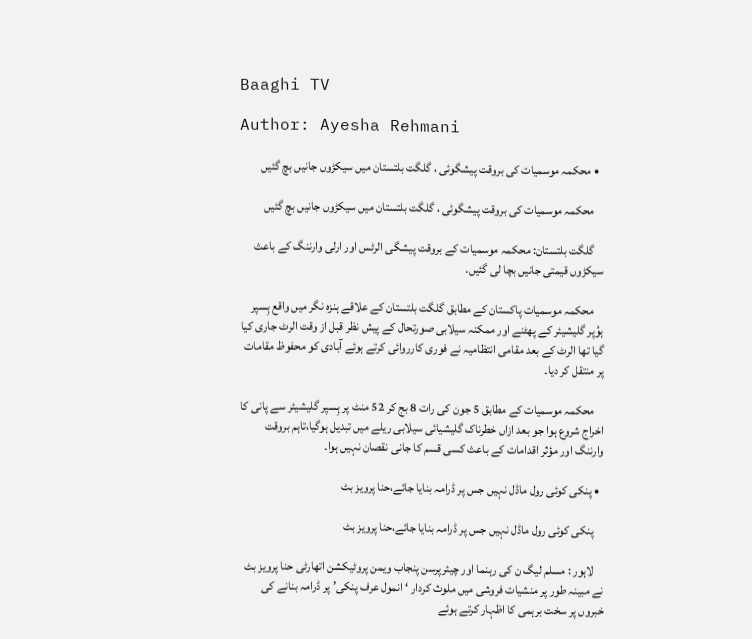Baaghi TV

Author: Ayesha Rehmani

  • محکمہ موسمیات کی بروقت پیشگوئی ، گلگت بلتستان میں سیکڑوں جانیں بچ گئیں

    محکمہ موسمیات کی بروقت پیشگوئی ، گلگت بلتستان میں سیکڑوں جانیں بچ گئیں

    گلگت بلتستان: محکمہ موسمیات کے بروقت پیشگی الرٹس اور ارلی وارننگ کے باعث سیکڑوں قیمتی جانیں بچا لی گئیں۔

    محکمہ موسمیات پاکستان کے مطابق گلگت بلتستان کے علاقے ہنزہ نگر میں واقع ہِسپر ہوُپر گلیشیئر کے پھٹنے اور ممکنہ سیلابی صورتحال کے پیش نظر قبل از وقت الرٹ جاری کیا گیا تھا الرٹ کے بعد مقامی انتظامیہ نے فوری کارروائی کرتے ہوئے آبادی کو محفوظ مقامات پر منتقل کر دیا۔

    محکمہ موسمیات کے مطابق 5 جون کی رات 8 بج کر 52 منٹ پر ہِسپر گلیشیئر سے پانی کا اخراج شروع ہوا جو بعد ازاں خطرناک گلیشیائی سیلابی ریلے میں تبدیل ہوگیا،تاہم بروقت وارننگ اور مؤثر اقدامات کے باعث کسی قسم کا جانی نقصان نہیں ہوا۔

  • پنکی کوئی رول ماڈل نہیں جس پر ڈرامہ بنایا جائے،حنا پرویز بٹ

    پنکی کوئی رول ماڈل نہیں جس پر ڈرامہ بنایا جائے،حنا پرویز بٹ

    لاہور : مسلم لیگ ن کی رہنما اور چیئرپرسن پنجاب ویمن پروٹیکشن اتھارٹی حنا پرویز بٹ نے مبینہ طور پر منشیات فروشی میں ملوث کردار ‘انمول عرف پنکی’ پر ڈرامہ بنانے کی خبروں پر سخت برہمی کا اظہار کرتے ہوئے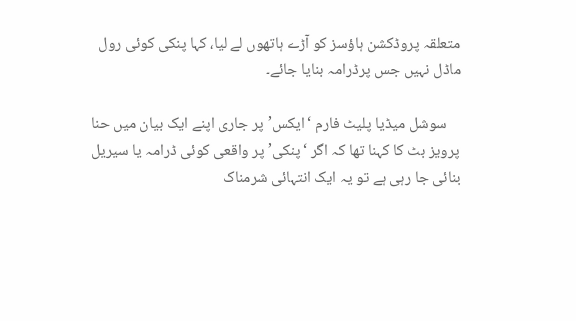متعلقہ پروڈکشن ہاؤسز کو آڑے ہاتھوں لے لیا، کہا پنکی کوئی رول ماڈل نہیں جس پرڈرامہ بنایا جائے۔

    سوشل میڈیا پلیٹ فارم ‘ایکس’ پر جاری اپنے ایک بیان میں حنا پرویز بٹ کا کہنا تھا کہ اگر ‘پنکی’ پر واقعی کوئی ڈرامہ یا سیریل بنائی جا رہی ہے تو یہ ایک انتہائی شرمناک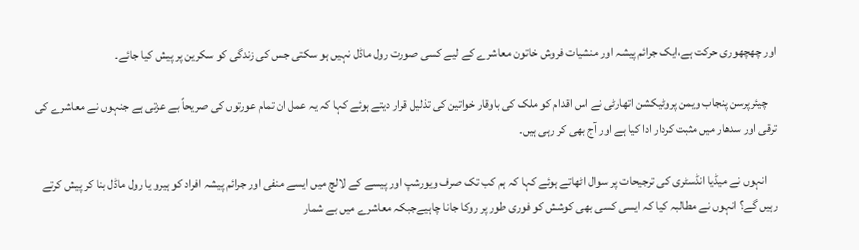اور چھچھوری حرکت ہے،ایک جرائم پیشہ اور منشیات فروش خاتون معاشرے کے لیے کسی صورت رول ماڈل نہیں ہو سکتی جس کی زندگی کو سکرین پر پیش کیا جائے۔

    چیئرپرسن پنجاب ویمن پروٹیکشن اتھارٹی نے اس اقدام کو ملک کی باوقار خواتین کی تذلیل قرار دیتے ہوئے کہا کہ یہ عمل ان تمام عورتوں کی صریحاً بے عزتی ہے جنہوں نے معاشرے کی ترقی اور سدھار میں مثبت کردار ادا کیا ہے اور آج بھی کر رہی ہیں۔

    انہوں نے میڈیا انڈسٹری کی ترجیحات پر سوال اٹھاتے ہوئے کہا کہ ہم کب تک صرف ویورشپ اور پیسے کے لالچ میں ایسے منفی اور جرائم پیشہ افراد کو ہیرو یا رول ماڈل بنا کر پیش کرتے رہیں گے؟ انہوں نے مطالبہ کیا کہ ایسی کسی بھی کوشش کو فوری طور پر روکا جانا چاہیےجبکہ معاشرے میں بے شمار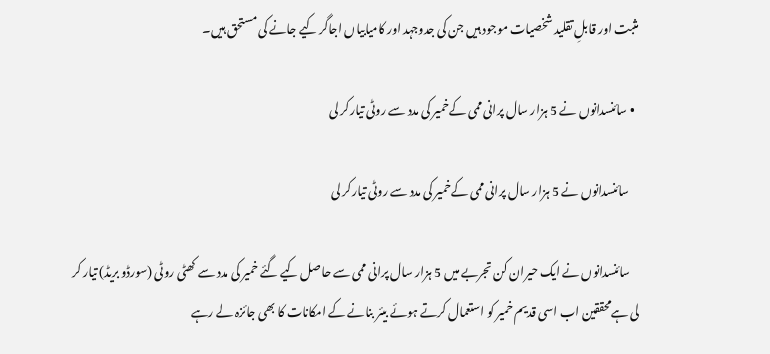مثبت اور قابلِ تقلید شخصیات موجود ہیں جن کی جدوجہد اور کامیابیاں اجاگر کیے جانے کی مستحق ہیں۔

  • سائنسدانوں نے 5 ہزار سال پرانی ممی کےخمیر کی مدد سے روٹی تیارکر لی

    سائنسدانوں نے 5 ہزار سال پرانی ممی کےخمیر کی مدد سے روٹی تیارکر لی

    سائنسدانوں نے ایک حیران کن تجربے میں 5 ہزار سال پرانی ممی سے حاصل کیے گئے خمیر کی مدد سے کھٹی روٹی (سورڈو بریڈ) تیار کر لی ہےمحققین اب اسی قدیم خمیر کو استعمال کرتے ہوئے بیئر بنانے کے امکانات کا بھی جائزہ لے رہے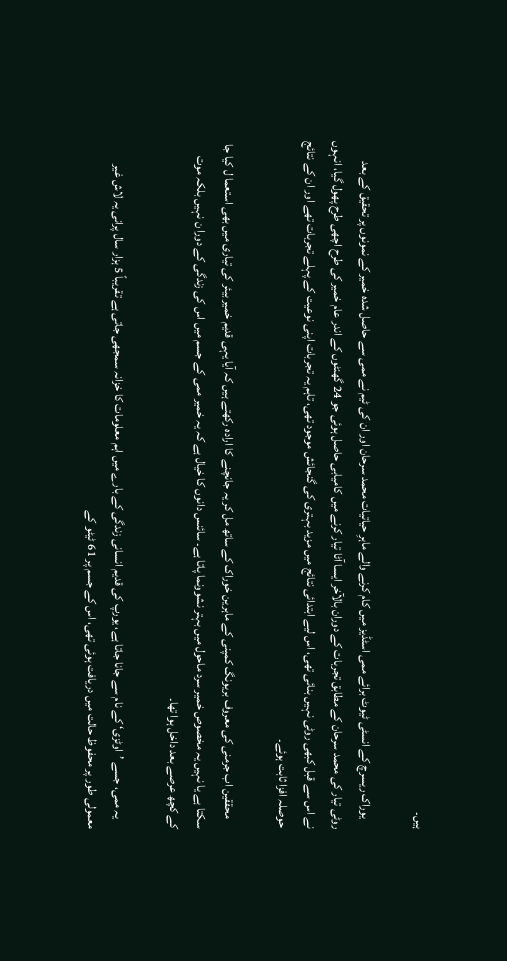ہیں۔

    یوراک ریسرچ کے انسٹی ٹیوٹ برائے ممی اسٹڈیز میں کام کرنے والے ماہرِ حیاتیات محمد سرحان اور ان کی ٹیم نے ممی سے حاصل شدہ خمیر کے نمونوں پر تحقیق کے بعد روٹی تیار کی محمد سرحان کے مطابق تجربات کے دوران بالآخر ایسا آٹا تیار کرنے میں کامیابی حاصل ہوئی جو 24 گھنٹوں کے اندر عام خمیر کی طرح اچھی طرح پھول گیا، انہوں نے اس سے قبل کبھی روٹی نہیں بنائی تھی، اس لیے ابتدائی نتائج میں مزید بہتری کی گنجائش موجود تھی، تاہم یہ تجربات اپنی نوعیت کے پہلے تجربات تھے اور ان کے نتائج حوصلہ افزا ثابت ہوئے۔

    محققین اب جرمنی کی معروف بریونگ کمپنی کے ماہرین خوراک کے ساتھ مل کر یہ جانچنے کا ارادہ رکھتے ہیں کہ آیا یہی قدیم خمیر بیئر کی تیاری میں بھی استعما ل کیا جا سکتا ہے یا نہیں یہ مخصوص خمیر سرد ماحول میں بہتر نشوونما پاتا ہے۔ سائنس دانوں کا خیال ہے کہ یہ خمیر ممی کے جسم میں اس کی زندگی کے دورا ن نہیں بلکہ موت کے کچھ عرصے بعد داخل ہوا تھا۔

    یہ ممی، جسے ’اوٹزی‘ کے نام سے جانا جاتا ہے، یورپ کی قدیم انسانی زندگی کے بارے میں اہم معلومات کا خزانہ سمجھی جاتی ہے تقریباً 5 ہزار سال پرانی یہ لاش غیر معمولی طور پر محفوظ حالت میں دریافت ہوئی تھی، اس کے جسم پر 61 ٹیٹو کے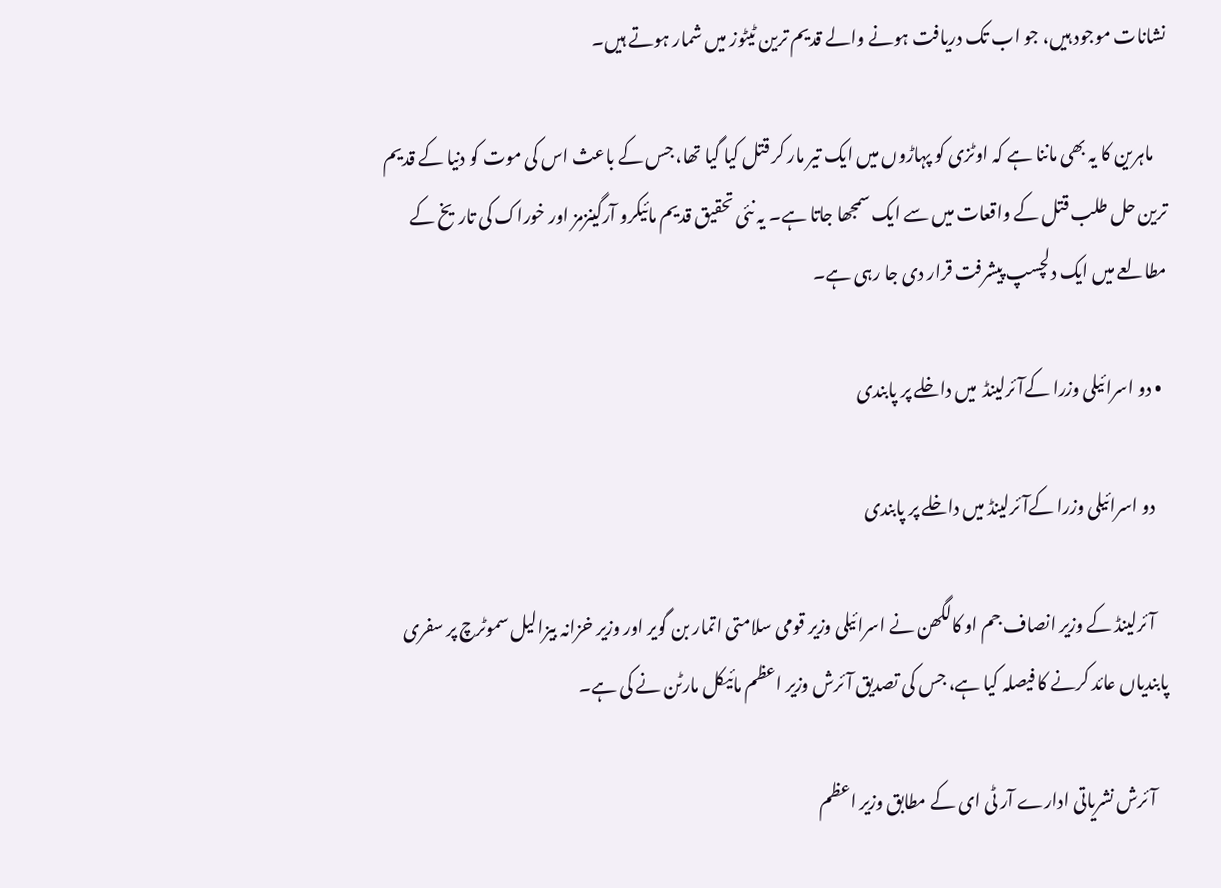نشانات موجود ہیں، جو اب تک دریافت ہونے والے قدیم ترین ٹیٹوز میں شمار ہوتے ہیں۔

    ماہرین کا یہ بھی ماننا ہے کہ اوٹزی کو پہاڑوں میں ایک تیر مار کر قتل کیا گیا تھا، جس کے باعث اس کی موت کو دنیا کے قدیم ترین حل طلب قتل کے واقعات میں سے ایک سمجھا جاتا ہے۔ یہ نئی تحقیق قدیم مائیکرو آرگینزمز اور خوراک کی تاریخ کے مطالعے میں ایک دلچسپ پیشرفت قرار دی جا رہی ہے۔

  • دو اسرائیلی وزرا کےآئرلینڈ  میں داخلے پر پابندی

    دو اسرائیلی وزرا کےآئرلینڈ میں داخلے پر پابندی

    آئرلینڈ کے وزیر انصاف جم او کالگھن نے اسرائیلی وزیر قومی سلامتی اتمار بن گویر اور وزیر خزانہ بیزالیل سموٹرچ پر سفری پابندیاں عائد کرنے کا فیصلہ کیا ہے، جس کی تصدیق آئرش وزیر اعظم مائیکل مارٹن نے کی ہے۔

    آئرش نشریاتی ادارے آر ٹی ای کے مطابق وزیر اعظم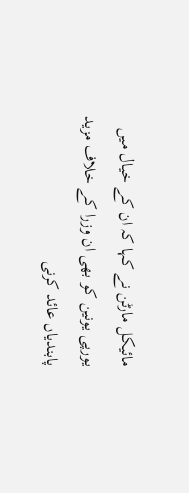مائیکل مارٹن نے کہا کہ ان کے خیال میں یورپی یونین کو بھی ان وزرا کے خلاف مزید پابندیاں عائد کرنی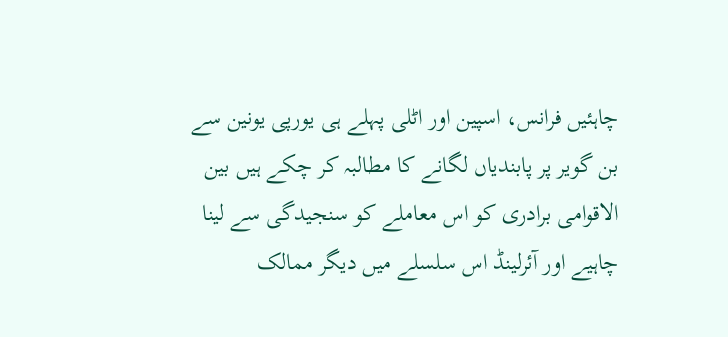چاہئیں فرانس، اسپین اور اٹلی پہلے ہی یورپی یونین سے بن گویر پر پابندیاں لگانے کا مطالبہ کر چکے ہیں بین الاقوامی برادری کو اس معاملے کو سنجیدگی سے لینا چاہیے اور آئرلینڈ اس سلسلے میں دیگر ممالک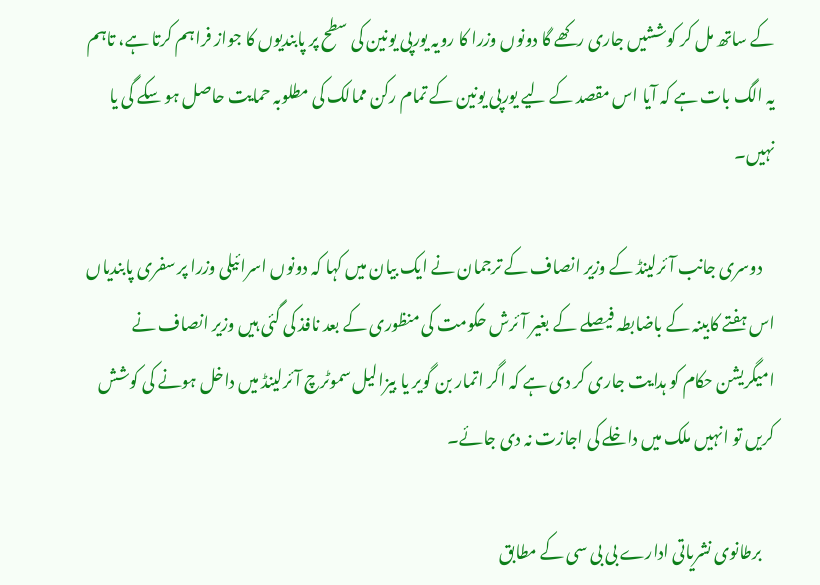کے ساتھ مل کر کوششیں جاری رکھے گا دونوں وزرا کا رویہ یورپی یونین کی سطح پر پابندیوں کا جواز فراہم کرتا ہے، تاہم یہ الگ بات ہے کہ آیا اس مقصد کے لیے یورپی یونین کے تمام رکن ممالک کی مطلوبہ حمایت حاصل ہو سکے گی یا نہیں۔

    دوسری جانب آئرلینڈ کے وزیر انصاف کے ترجمان نے ایک بیان میں کہا کہ دونوں اسرائیلی وزرا پر سفری پابندیاں اس ہفتے کابینہ کے باضابطہ فیصلے کے بغیر آئرش حکومت کی منظوری کے بعد نافذ کی گئی ہیں وزیر انصاف نے امیگریشن حکام کو ہدایت جاری کر دی ہے کہ اگر اتمار بن گویر یا بیزالیل سموٹرچ آئرلینڈ میں داخل ہونے کی کوشش کریں تو انہیں ملک میں داخلے کی اجازت نہ دی جائے۔

    برطانوی نشریاتی ادارے بی بی سی کے مطابق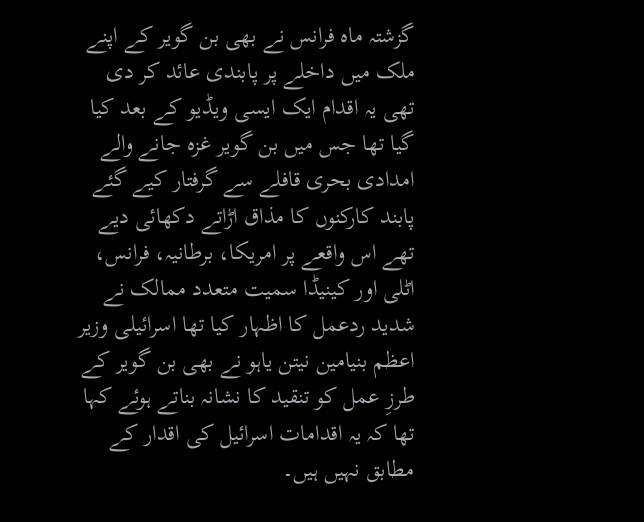گزشتہ ماہ فرانس نے بھی بن گویر کے اپنے ملک میں داخلے پر پابندی عائد کر دی تھی یہ اقدام ایک ایسی ویڈیو کے بعد کیا گیا تھا جس میں بن گویر غزہ جانے والے امدادی بحری قافلے سے گرفتار کیے گئے پابند کارکنوں کا مذاق اڑاتے دکھائی دیے تھے اس واقعے پر امریکا، برطانیہ، فرانس، اٹلی اور کینیڈا سمیت متعدد ممالک نے شدید ردعمل کا اظہار کیا تھا اسرائیلی وزیر اعظم بنیامین نیتن یاہو نے بھی بن گویر کے طرزِ عمل کو تنقید کا نشانہ بناتے ہوئے کہا تھا کہ یہ اقدامات اسرائیل کی اقدار کے مطابق نہیں ہیں۔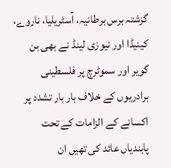گزشتہ برس برطانیہ، آسٹریلیا، ناروے، کینیڈا اور نیوزی لینڈ نے بھی بن گویر اور سموٹرچ پر فلسطینی برادریوں کے خلاف بار بار تشدد پر اکسانے کے الزامات کے تحت پابندیاں عائد کی تھیں ان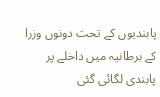پابندیوں کے تحت دونوں وزرا کے برطانیہ میں داخلے پر پابندی لگائی گئی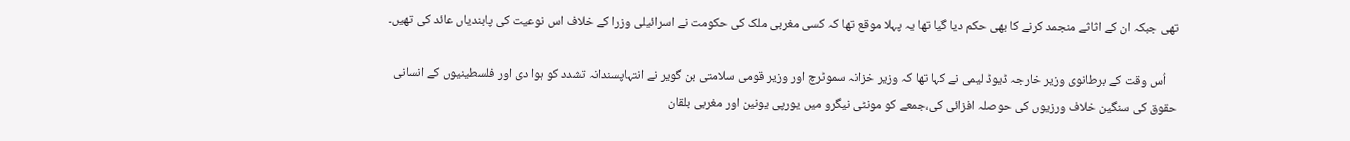تھی جبکہ ان کے اثاثے منجمد کرنے کا بھی حکم دیا گیا تھا یہ پہلا موقع تھا کہ کسی مغربی ملک کی حکومت نے اسرائیلی وزرا کے خلاف اس نوعیت کی پابندیاں عائد کی تھیں۔

    اُس وقت کے برطانوی وزیر خارجہ ڈیوڈ لیمی نے کہا تھا کہ وزیر خزانہ سموٹرچ اور وزیر قومی سلامتی بن گویر نے انتہاپسندانہ تشدد کو ہوا دی اور فلسطینیوں کے انسانی حقوق کی سنگین خلاف ورزیوں کی حوصلہ افزائی کی،جمعے کو مونٹی نیگرو میں یورپی یونین اور مغربی بلقان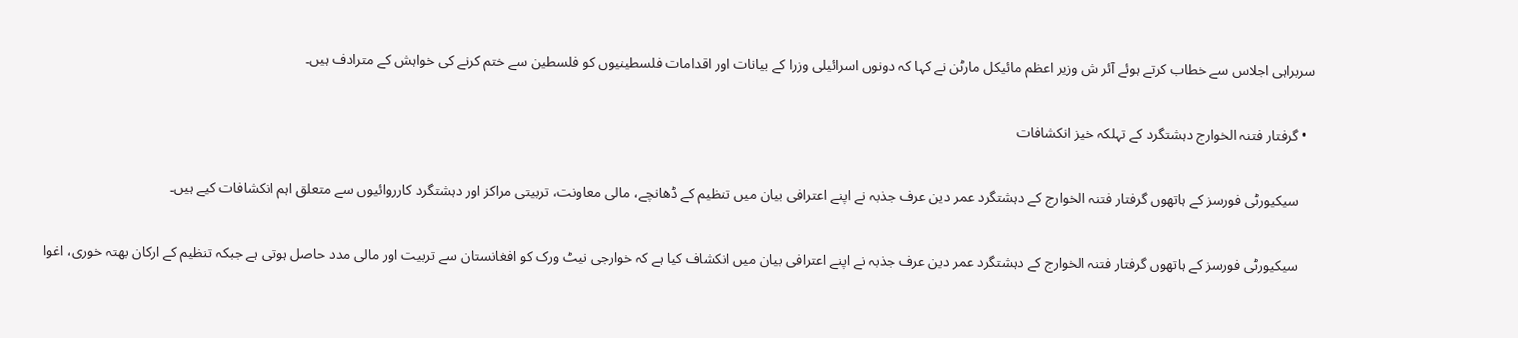سربراہی اجلاس سے خطاب کرتے ہوئے آئر ش وزیر اعظم مائیکل مارٹن نے کہا کہ دونوں اسرائیلی وزرا کے بیانات اور اقدامات فلسطینیوں کو فلسطین سے ختم کرنے کی خواہش کے مترادف ہیں۔

  • گرفتار فتنہ الخوارج دہشتگرد کے تہلکہ خیز انکشافات

    سیکیورٹی فورسز کے ہاتھوں گرفتار فتنہ الخوارج کے دہشتگرد عمر دین عرف جذبہ نے اپنے اعترافی بیان میں تنظیم کے ڈھانچے، مالی معاونت، تربیتی مراکز اور دہشتگرد کارروائیوں سے متعلق اہم انکشافات کیے ہیں۔

    سیکیورٹی فورسز کے ہاتھوں گرفتار فتنہ الخوارج کے دہشتگرد عمر دین عرف جذبہ نے اپنے اعترافی بیان میں انکشاف کیا ہے کہ خوارجی نیٹ ورک کو افغانستان سے تربیت اور مالی مدد حاصل ہوتی ہے جبکہ تنظیم کے ارکان بھتہ خوری، اغوا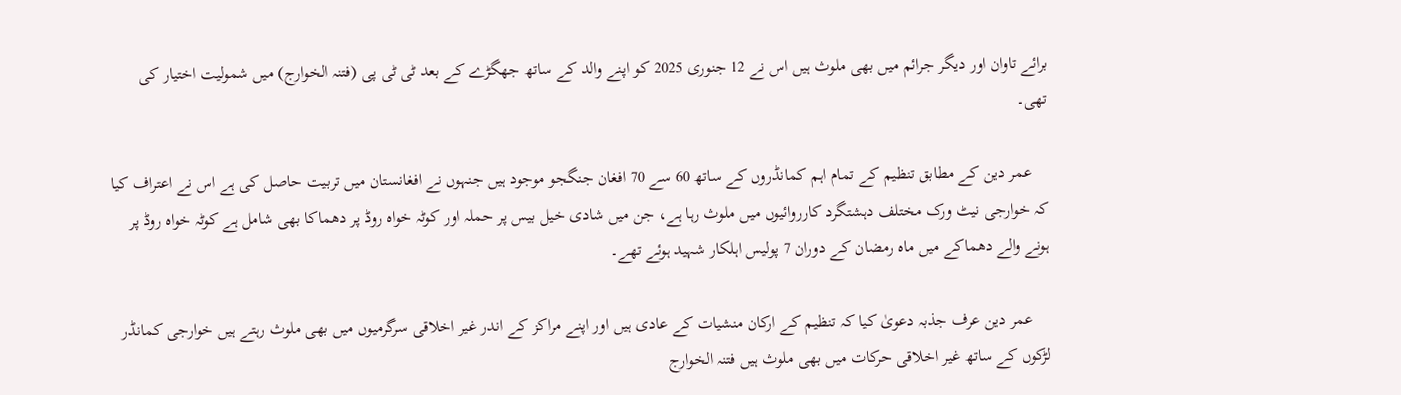برائے تاوان اور دیگر جرائم میں بھی ملوث ہیں اس نے 12 جنوری 2025 کو اپنے والد کے ساتھ جھگڑے کے بعد ٹی ٹی پی (فتنہ الخوارج) میں شمولیت اختیار کی تھی۔

    عمر دین کے مطابق تنظیم کے تمام اہم کمانڈروں کے ساتھ 60 سے 70 افغان جنگجو موجود ہیں جنہوں نے افغانستان میں تربیت حاصل کی ہے اس نے اعتراف کیا کہ خوارجی نیٹ ورک مختلف دہشتگرد کارروائیوں میں ملوث رہا ہے، جن میں شادی خیل بیس پر حملہ اور کوٹہ خواہ روڈ پر دھماکا بھی شامل ہے کوٹہ خواہ روڈ پر ہونے والے دھماکے میں ماہ رمضان کے دوران 7 پولیس اہلکار شہید ہوئے تھے۔

    عمر دین عرف جذبہ دعویٰ کیا کہ تنظیم کے ارکان منشیات کے عادی ہیں اور اپنے مراکز کے اندر غیر اخلاقی سرگرمیوں میں بھی ملوث رہتے ہیں خوارجی کمانڈر لڑکوں کے ساتھ غیر اخلاقی حرکات میں بھی ملوث ہیں فتنہ الخوارج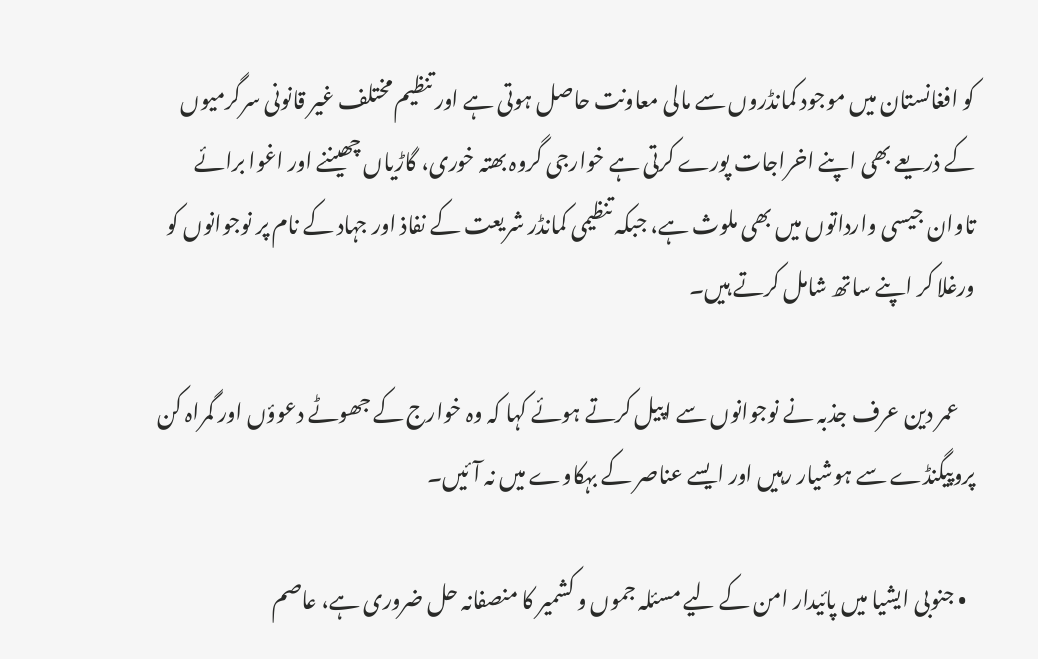کو افغانستان میں موجود کمانڈروں سے مالی معاونت حاصل ہوتی ہے اور تنظیم مختلف غیر قانونی سرگرمیوں کے ذریعے بھی اپنے اخراجات پورے کرتی ہے خوارجی گروہ بھتہ خوری، گاڑیاں چھیننے اور اغوا برائے تاوان جیسی وارداتوں میں بھی ملوث ہے، جبکہ تنظیمی کمانڈر شریعت کے نفاذ اور جہاد کے نام پر نوجوانوں کو ورغلا کر اپنے ساتھ شامل کرتے ہیں۔

    عمر دین عرف جذبہ نے نوجوانوں سے اپیل کرتے ہوئے کہا کہ وہ خوارج کے جھوٹے دعوؤں اور گمراہ کن پروپیگنڈے سے ہوشیار رہیں اور ایسے عناصر کے بہکاوے میں نہ آئیں۔

  • جنوبی ایشیا میں پائیدار امن کے لیے مسئلہ جموں و کشمیر کا منصفانہ حل ضروری ہے، عاصم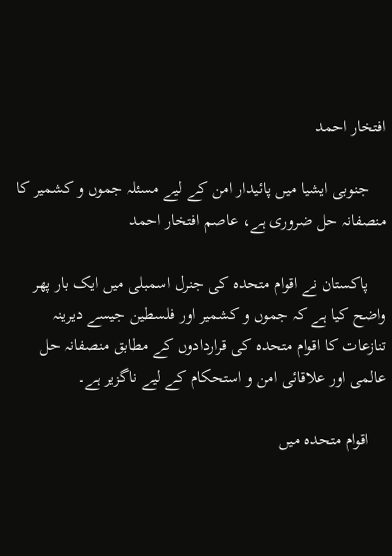افتخار احمد

    جنوبی ایشیا میں پائیدار امن کے لیے مسئلہ جموں و کشمیر کا منصفانہ حل ضروری ہے، عاصم افتخار احمد

    پاکستان نے اقوام متحدہ کی جنرل اسمبلی میں ایک بار پھر واضح کیا ہے کہ جموں و کشمیر اور فلسطین جیسے دیرینہ تنازعات کا اقوام متحدہ کی قراردادوں کے مطابق منصفانہ حل عالمی اور علاقائی امن و استحکام کے لیے ناگزیر ہے۔

    اقوام متحدہ میں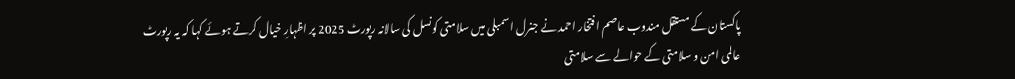پاکستان کے مستقل مندوب عاصم افتخار احمد نے جنرل اسمبلی میں سلامتی کونسل کی سالانہ رپورٹ 2025 پر اظہارِ خیال کرتے ہوئے کہا کہ یہ رپورٹ عالمی امن و سلامتی کے حوالے سے سلامتی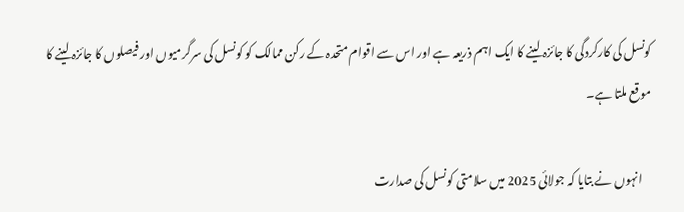کونسل کی کارکردگی کا جائزہ لینے کا ایک اہم ذریعہ ہے اور اس سے اقوام متحدہ کے رکن ممالک کو کونسل کی سرگرمیوں اور فیصلوں کا جائزہ لینے کا موقع ملتا ہے۔

    انہوں نے بتایا کہ جولائی 2025 میں سلامتی کونسل کی صدارت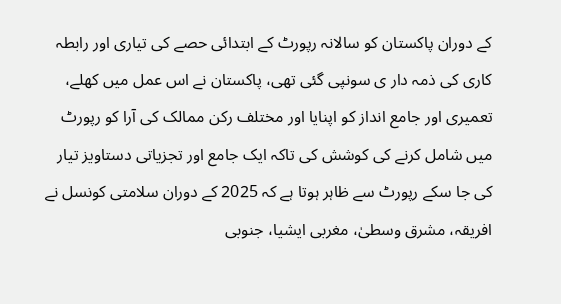کے دوران پاکستان کو سالانہ رپورٹ کے ابتدائی حصے کی تیاری اور رابطہ کاری کی ذمہ دار ی سونپی گئی تھی، پاکستان نے اس عمل میں کھلے، تعمیری اور جامع انداز کو اپنایا اور مختلف رکن ممالک کی آرا کو رپورٹ میں شامل کرنے کی کوشش کی تاکہ ایک جامع اور تجزیاتی دستاویز تیار کی جا سکے رپورٹ سے ظاہر ہوتا ہے کہ 2025 کے دوران سلامتی کونسل نے افریقہ، مشرق وسطیٰ، مغربی ایشیا، جنوبی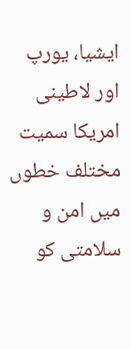ایشیا، یورپ اور لاطینی امریکا سمیت مختلف خطوں میں امن و سلامتی کو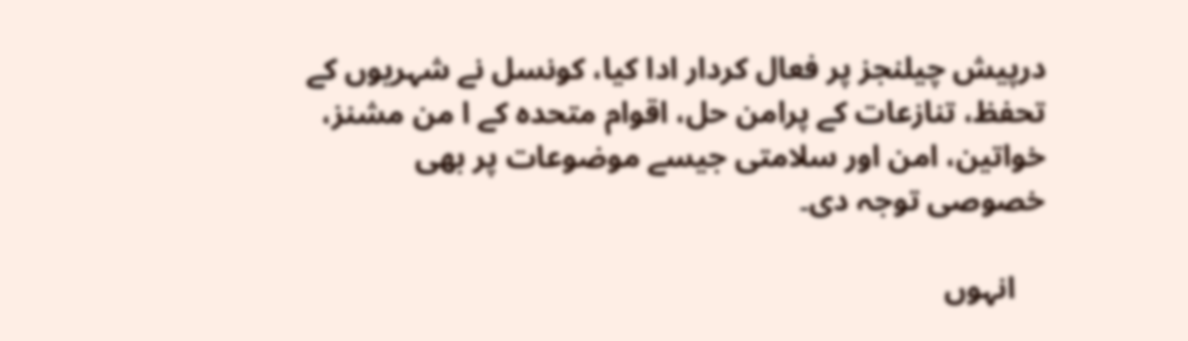درپیش چیلنجز پر فعال کردار ادا کیا، کونسل نے شہریوں کے تحفظ، تنازعات کے پرامن حل، اقوام متحدہ کے ا من مشنز، خواتین، امن اور سلامتی جیسے موضوعات پر بھی خصوصی توجہ دی۔

    انہوں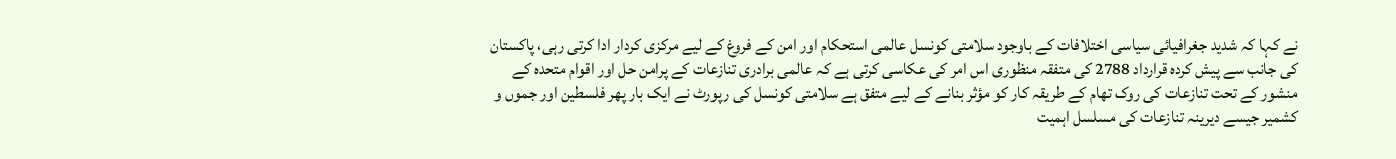نے کہا کہ شدید جغرافیائی سیاسی اختلافات کے باوجود سلامتی کونسل عالمی استحکام اور امن کے فروغ کے لیے مرکزی کردار ادا کرتی رہی، پاکستان کی جانب سے پیش کردہ قرارداد 2788 کی متفقہ منظوری اس امر کی عکاسی کرتی ہے کہ عالمی برادری تنازعات کے پرامن حل اور اقوام متحدہ کے منشور کے تحت تنازعات کی روک تھام کے طریقہ کار کو مؤثر بنانے کے لیے متفق ہے سلامتی کونسل کی رپورٹ نے ایک بار پھر فلسطین اور جموں و کشمیر جیسے دیرینہ تنازعات کی مسلسل اہمیت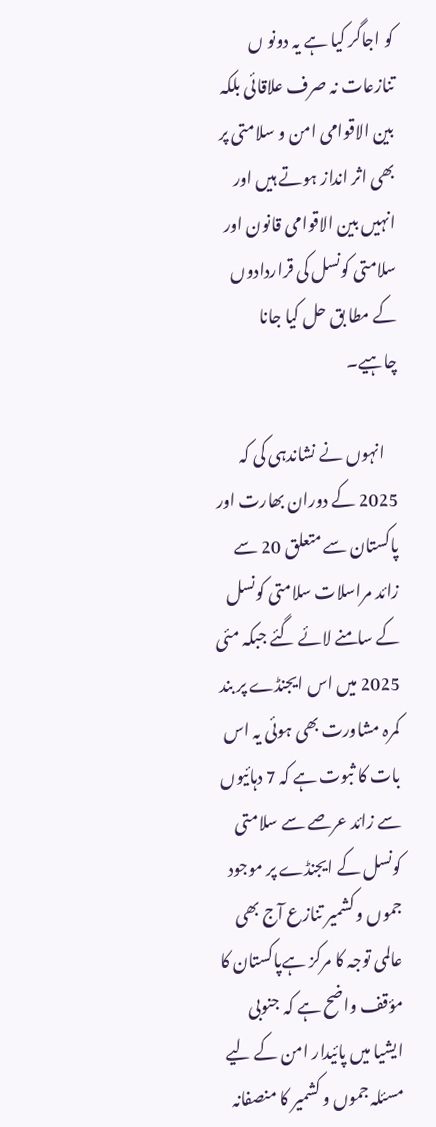کو اجاگر کیا ہے یہ دونو ں تنازعات نہ صرف علاقائی بلکہ بین الاقوامی امن و سلامتی پر بھی اثر انداز ہوتے ہیں اور انہیں بین الاقوامی قانون اور سلامتی کونسل کی قراردادوں کے مطا بق حل کیا جانا چاہیے۔

    انہوں نے نشاندہی کی کہ 2025 کے دوران بھارت اور پاکستان سے متعلق 20 سے زائد مراسلات سلامتی کونسل کے سامنے لائے گئے جبکہ مئی 2025 میں اس ایجنڈے پر بند کمرہ مشاورت بھی ہوئی یہ اس بات کا ثبوت ہے کہ 7 دہائیوں سے زائد عرصے سے سلامتی کونسل کے ایجنڈے پر موجود جموں و کشمیر تنازع آج بھی عالمی توجہ کا مرکز ہےپاکستان کا مؤقف واضح ہے کہ جنوبی ایشیا میں پائیدار امن کے لیے مسئلہ جموں و کشمیر کا منصفانہ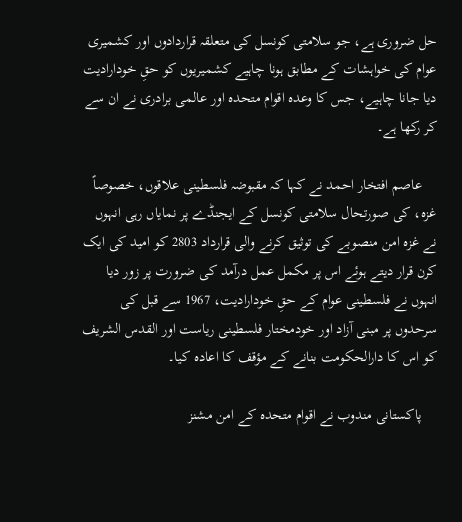حل ضروری ہے، جو سلامتی کونسل کی متعلقہ قراردادوں اور کشمیری عوام کی خواہشات کے مطابق ہونا چاہیے کشمیریوں کو حقِ خودارادیت دیا جانا چاہیے، جس کا وعدہ اقوام متحدہ اور عالمی برادری نے ان سے کر رکھا ہے۔

    عاصم افتخار احمد نے کہا کہ مقبوضہ فلسطینی علاقوں، خصوصاً غزہ، کی صورتحال سلامتی کونسل کے ایجنڈے پر نمایاں رہی انہوں نے غزہ امن منصوبے کی توثیق کرنے والی قرارداد 2803 کو امید کی ایک کرن قرار دیتے ہوئے اس پر مکمل عمل درآمد کی ضرورت پر زور دیا انہوں نے فلسطینی عوام کے حقِ خودارادیت، 1967 سے قبل کی سرحدوں پر مبنی آزاد اور خودمختار فلسطینی ریاست اور القدس الشریف کو اس کا دارالحکومت بنانے کے مؤقف کا اعادہ کیا۔

    پاکستانی مندوب نے اقوام متحدہ کے امن مشنز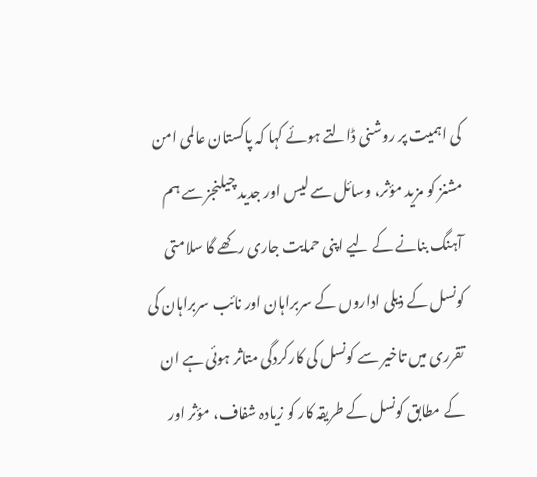کی اہمیت پر روشنی ڈالتے ہوئے کہا کہ پاکستان عالمی امن مشنز کو مزید مؤثر، وسائل سے لیس اور جدید چیلنجز سے ہم آہنگ بنانے کے لیے اپنی حمایت جاری رکھے گا سلامتی کونسل کے ذیلی اداروں کے سربراہان اور نائب سربراہان کی تقرری میں تاخیر سے کونسل کی کارکردگی متاثر ہوئی ہے ان کے مطابق کونسل کے طریقہ کار کو زیادہ شفاف، مؤثر اور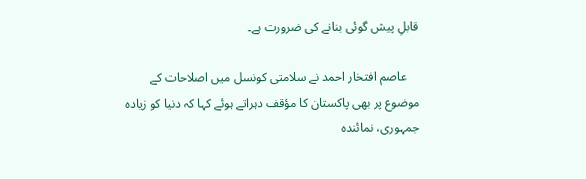قابلِ پیش گوئی بنانے کی ضرورت ہے۔

    عاصم افتخار احمد نے سلامتی کونسل میں اصلاحات کے موضوع پر بھی پاکستان کا مؤقف دہراتے ہوئے کہا کہ دنیا کو زیادہ جمہوری، نمائندہ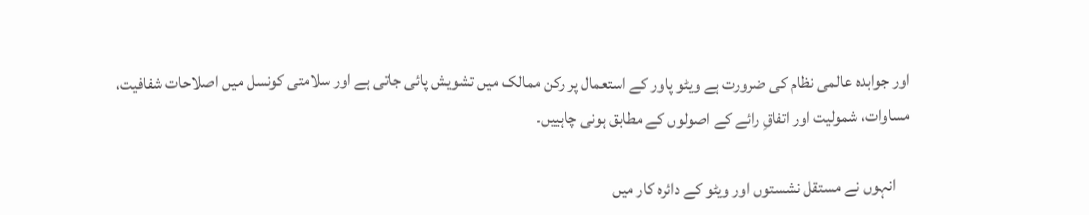اور جوابدہ عالمی نظام کی ضرورت ہے ویٹو پاور کے استعمال پر رکن ممالک میں تشویش پائی جاتی ہے اور سلامتی کونسل میں اصلاحات شفافیت، مساوات، شمولیت اور اتفاقِ رائے کے اصولوں کے مطابق ہونی چاہییں۔

    انہوں نے مستقل نشستوں اور ویٹو کے دائرہ کار میں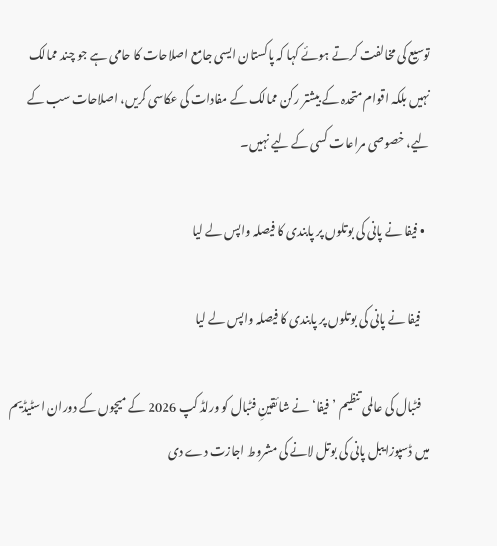توسیع کی مخالفت کرتے ہوئے کہا کہ پاکستان ایسی جامع اصلاحات کا حامی ہے جو چند ممالک نہیں بلکہ اقوام متحدہ کے بیشتر رکن ممالک کے مفادات کی عکاسی کریں، اصلاحات سب کے لیے، خصوصی مراعات کسی کے لیے نہیں۔

  • فیفا نے پانی کی بوتلوں پر پابندی کا فیصلہ واپس لے لیا

    فیفا نے پانی کی بوتلوں پر پابندی کا فیصلہ واپس لے لیا

    فٹبال کی عالمی تنظیم ’فیفا‘ نے شائقینِ فٹبال کو ورلڈ کپ 2026 کے میچوں کے دوران اسٹیڈیم میں ڈسپوزایبل پانی کی بوتل لانے کی مشروط اجازت دے دی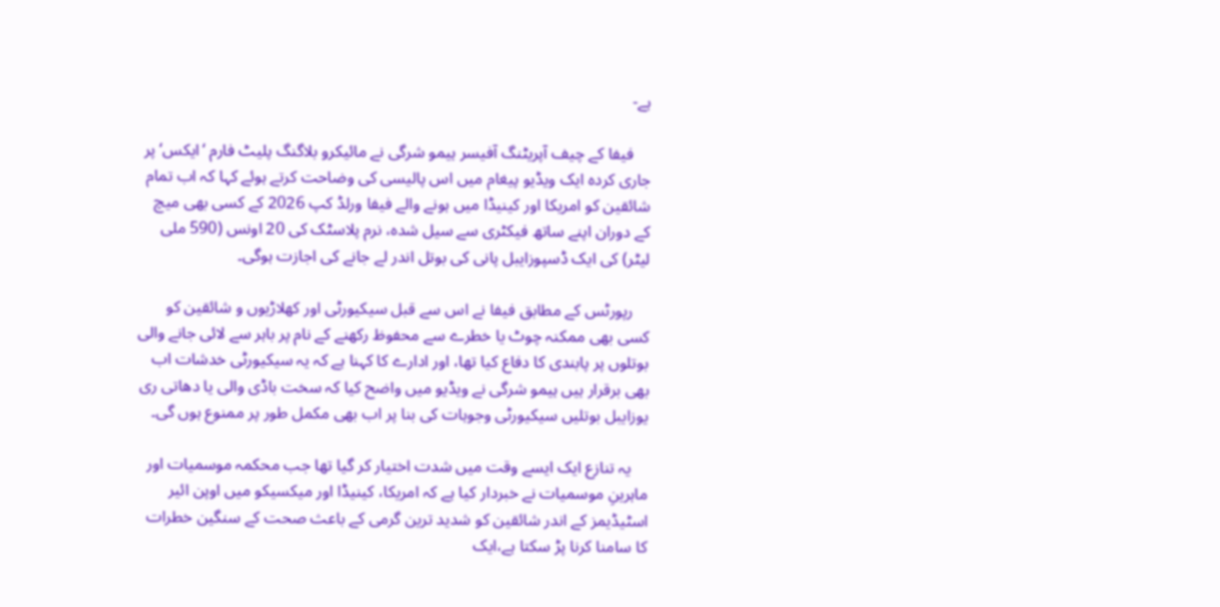ہے-

    فیفا کے چیف آپریٹنگ آفیسر ہیمو شرگی نے مائیکرو بلاگنگ پلیٹ فارم ‘ایکس‘ پر جاری کردہ ایک ویڈیو پیغام میں اس پالیسی کی وضاحت کرتے ہوئے کہا کہ اب تمام شائقین کو امریکا اور کینیڈا میں ہونے والے فیفا ورلڈ کپ 2026 کے کسی بھی میچ کے دوران اپنے ساتھ فیکٹری سے سیل شدہ، نرم پلاسٹک کی 20 اونس (590 ملی لیٹر) کی ایک ڈسپوزایبل پانی کی بوتل اندر لے جانے کی اجازت ہوگی۔

    رپورٹس کے مطابق فیفا نے اس سے قبل سیکیورٹی اور کھلاڑیوں و شائقین کو کسی بھی ممکنہ چوٹ یا خطرے سے محفوظ رکھنے کے نام پر باہر سے لائی جانے والی بوتلوں پر پابندی کا دفاع کیا تھا، اور ادارے کا کہنا ہے کہ یہ سیکیورٹی خدشات اب بھی برقرار ہیں ہیمو شرگی نے ویڈیو میں واضح کیا کہ سخت باڈی والی یا دھاتی ری یوزایبل بوتلیں سیکیورٹی وجوہات کی بنا پر اب بھی مکمل طور پر ممنوع ہوں گی۔

    یہ تنازع ایک ایسے وقت میں شدت اختیار کر گیا تھا جب محکمہ موسمیات اور ماہرینِ موسمیات نے خبردار کیا ہے کہ امریکا، کینیڈا اور میکسیکو میں اوپن ائیر اسٹیڈیمز کے اندر شائقین کو شدید ترین گرمی کے باعث صحت کے سنگین خطرات کا سامنا کرنا پڑ سکتا ہے،ایک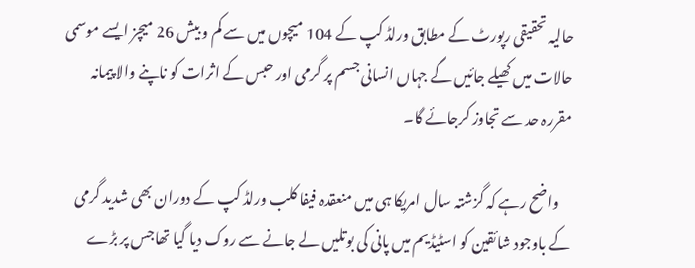حالیہ تحقیقی رپورٹ کے مطابق ورلڈ کپ کے 104 میچوں میں سے کم و بیش 26 میچز ایسے موسمی حالات میں کھیلے جائیں گے جہاں انسانی جسم پر گرمی اور حبس کے اثرات کو ناپنے والا پیمانہ مقررہ حد سے تجاوز کرجائے گا۔

    واضح رہے کہ گزشتہ سال امریکا ہی میں منعقدہ فیفا کلب ورلڈ کپ کے دوران بھی شدید گرمی کے باوجود شائقین کو اسٹیڈیم میں پانی کی بوتلیں لے جانے سے روک دیا گیا تھاجس پر بڑے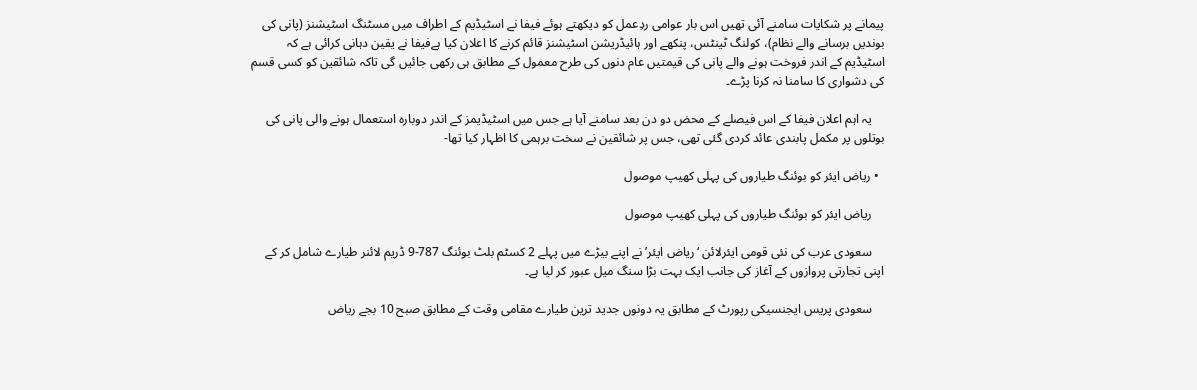پیمانے پر شکایات سامنے آئی تھیں اس بار عوامی ردِعمل کو دیکھتے ہوئے فیفا نے اسٹیڈیم کے اطراف میں مسٹنگ اسٹیشنز (پانی کی بوندیں برسانے والے نظام)، کولنگ ٹینٹس، پنکھے اور ہائیڈریشن اسٹیشنز قائم کرنے کا اعلان کیا ہےفیفا نے یقین دہانی کرائی ہے کہ اسٹیڈیم کے اندر فروخت ہونے والے پانی کی قیمتیں عام دنوں کی طرح معمول کے مطابق ہی رکھی جائیں گی تاکہ شائقین کو کسی قسم کی دشواری کا سامنا نہ کرنا پڑے۔

    یہ اہم اعلان فیفا کے اس فیصلے کے محض دو دن بعد سامنے آیا ہے جس میں اسٹیڈیمز کے اندر دوبارہ استعمال ہونے والی پانی کی بوتلوں پر مکمل پابندی عائد کردی گئی تھی، جس پر شائقین نے سخت برہمی کا اظہار کیا تھا-

  • ریاض ایئر کو بوئنگ طیاروں کی پہلی کھیپ موصول

    ریاض ایئر کو بوئنگ طیاروں کی پہلی کھیپ موصول

    سعودی عرب کی نئی قومی ایئرلائن ‘ریاض ایئر’ نے اپنے بیڑے میں پہلے 2 کسٹم بلٹ بوئنگ 787-9 ڈریم لائنر طیارے شامل کر کے اپنی تجارتی پروازوں کے آغاز کی جانب ایک بہت بڑا سنگ میل عبور کر لیا ہے۔

    سعودی پریس ایجنسیکی رپورٹ کے مطابق یہ دونوں جدید ترین طیارے مقامی وقت کے مطابق صبح 10 بجے ریاض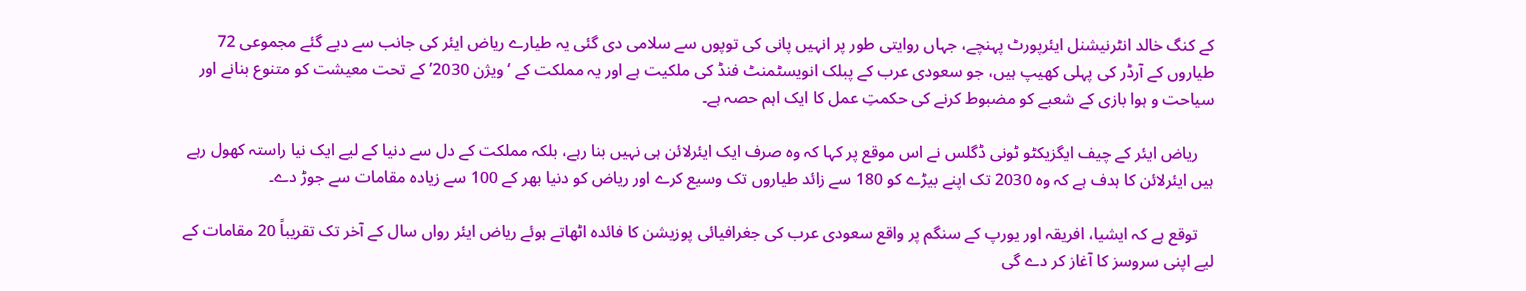کے کنگ خالد انٹرنیشنل ایئرپورٹ پہنچے، جہاں روایتی طور پر انہیں پانی کی توپوں سے سلامی دی گئی یہ طیارے ریاض ایئر کی جانب سے دیے گئے مجموعی 72 طیاروں کے آرڈر کی پہلی کھیپ ہیں، جو سعودی عرب کے پبلک انویسٹمنٹ فنڈ کی ملکیت ہے اور یہ مملکت کے ‘ویژن 2030’ کے تحت معیشت کو متنوع بنانے اور سیاحت و ہوا بازی کے شعبے کو مضبوط کرنے کی حکمتِ عمل کا ایک اہم حصہ ہے۔

    ریاض ایئر کے چیف ایگزیکٹو ٹونی ڈگلس نے اس موقع پر کہا کہ وہ صرف ایک ایئرلائن ہی نہیں بنا رہے، بلکہ مملکت کے دل سے دنیا کے لیے ایک نیا راستہ کھول رہے ہیں ایئرلائن کا ہدف ہے کہ وہ 2030 تک اپنے بیڑے کو 180 سے زائد طیاروں تک وسیع کرے اور ریاض کو دنیا بھر کے 100 سے زیادہ مقامات سے جوڑ دے۔

    توقع ہے کہ ایشیا، افریقہ اور یورپ کے سنگم پر واقع سعودی عرب کی جغرافیائی پوزیشن کا فائدہ اٹھاتے ہوئے ریاض ایئر رواں سال کے آخر تک تقریباً 20 مقامات کے لیے اپنی سروسز کا آغاز کر دے گی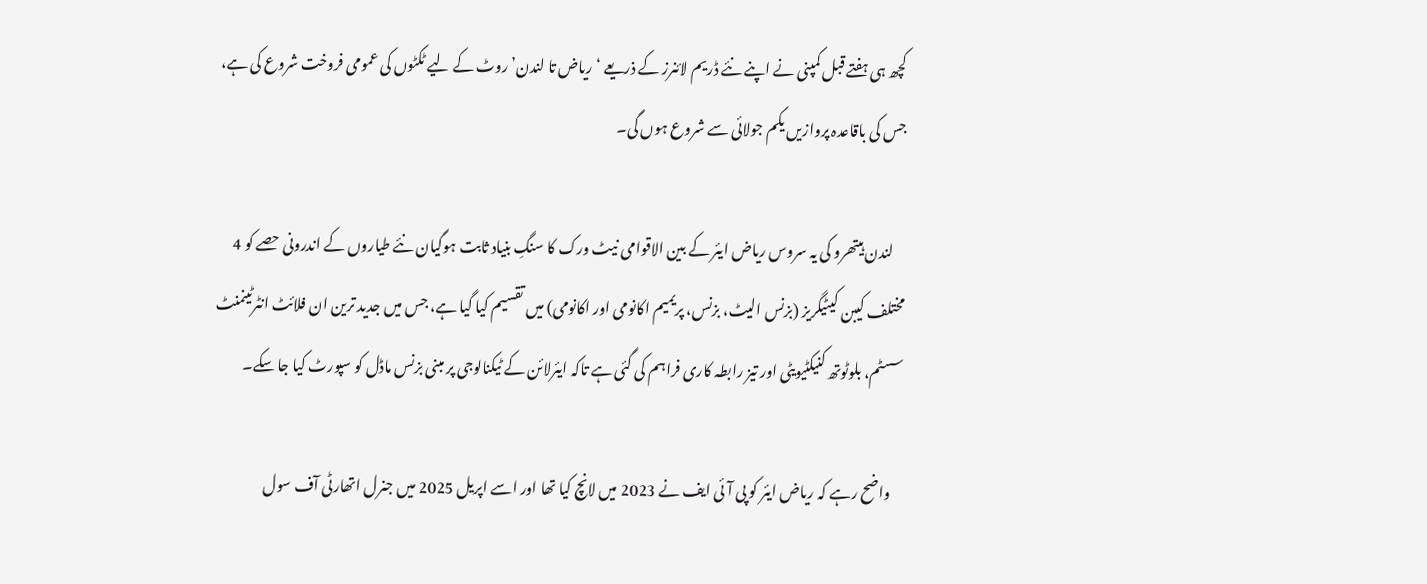کچھ ہی ہفتے قبل کمپنی نے اپنے نئے ڈریم لائنرز کے ذریعے ‘ریاض تا لندن’ روٹ کے لیے ٹکٹوں کی عمومی فروخت شروع کی ہے، جس کی باقاعدہ پروازیں یکم جولائی سے شروع ہوں گی۔

    لندن ہیتھرو کی یہ سروس ریاض ایئر کے بین الاقوامی نیٹ ورک کا سنگِ بنیاد ثابت ہوگیان نئے طیاروں کے اندرونی حصے کو 4 مختلف کیبن کیٹیگریز (بزنس الیٹ، بزنس، پریمیم اکانومی اور اکانومی) میں تقسیم کیا گیا ہے، جس میں جدید ترین ان فلائٹ انٹرٹینمنٹ سسٹم، بلوٹوتھ کنیکٹیویٹی اور تیز رابطہ کاری فراہم کی گئی ہے تاکہ ایئرلائن کے ٹیکنالوجی پر مبنی بزنس ماڈل کو سپورٹ کیا جا سکے۔

    واضح رہے کہ ریاض ایئر کو پی آئی ایف نے 2023 میں لانچ کیا تھا اور اسے اپریل 2025 میں جنرل اتھارٹی آف سول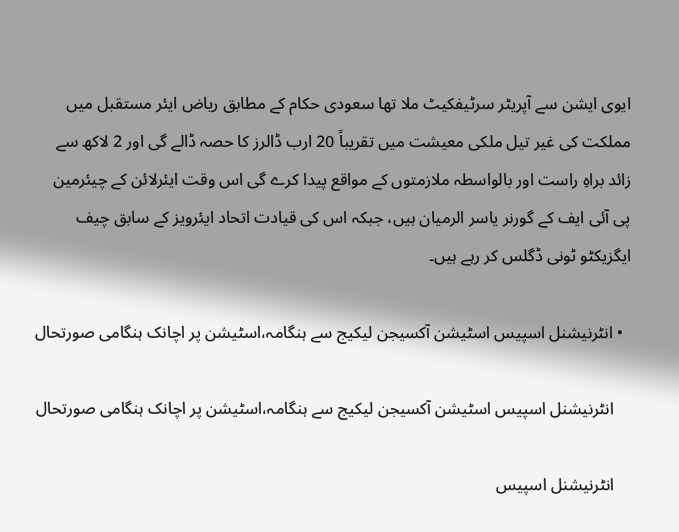ایوی ایشن سے آپریٹر سرٹیفکیٹ ملا تھا سعودی حکام کے مطابق ریاض ایئر مستقبل میں مملکت کی غیر تیل ملکی معیشت میں تقریباً 20 ارب ڈالرز کا حصہ ڈالے گی اور 2 لاکھ سے زائد براہِ راست اور بالواسطہ ملازمتوں کے مواقع پیدا کرے گی اس وقت ایئرلائن کے چیئرمین پی آئی ایف کے گورنر یاسر الرمیان ہیں، جبکہ اس کی قیادت اتحاد ایئرویز کے سابق چیف ایگزیکٹو ٹونی ڈگلس کر رہے ہیں۔

  • انٹرنیشنل اسپیس اسٹیشن آکسیجن لیکیج سے ہنگامہ،اسٹیشن پر اچانک ہنگامی صورتحال

    انٹرنیشنل اسپیس اسٹیشن آکسیجن لیکیج سے ہنگامہ،اسٹیشن پر اچانک ہنگامی صورتحال

    انٹرنیشنل اسپیس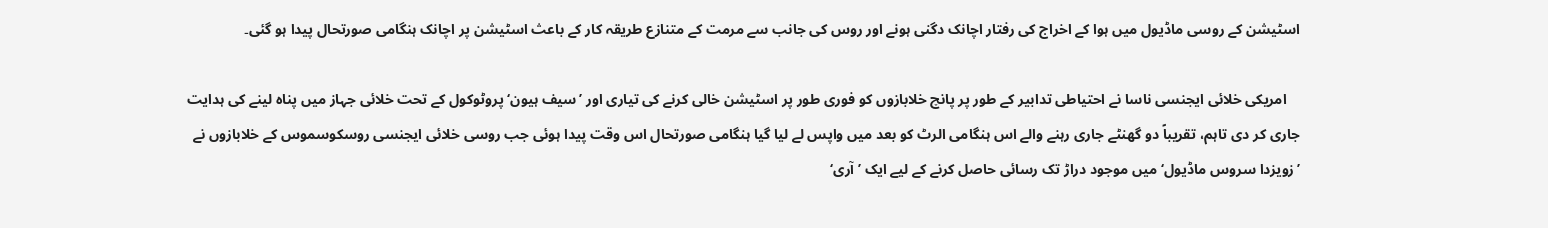اسٹیشن کے روسی ماڈیول میں ہوا کے اخراج کی رفتار اچانک دگنی ہونے اور روس کی جانب سے مرمت کے متنازع طریقہ کار کے باعث اسٹیشن پر اچانک ہنگامی صورتحال پیدا ہو گئی۔

    امریکی خلائی ایجنسی ناسا نے احتیاطی تدابیر کے طور پر پانچ خلابازوں کو فوری طور پر اسٹیشن خالی کرنے کی تیاری اور ’سیف ہیون‘ پروٹوکول کے تحت خلائی جہاز میں پناہ لینے کی ہدایت جاری کر دی تاہم، تقریباً دو گھنٹے جاری رہنے والے اس ہنگامی الرٹ کو بعد میں واپس لے لیا گیا ہنگامی صورتحال اس وقت پیدا ہوئی جب روسی خلائی ایجنسی روسکوسموس کے خلابازوں نے ’زویزدا سروس ماڈیول‘ میں موجود دراڑ تک رسائی حاصل کرنے کے لیے ایک ’آری‘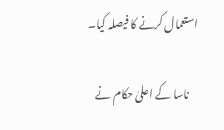استعمال کرنے کا فیصلہ کیا۔

    ناسا کے اعلیٰ حکام نے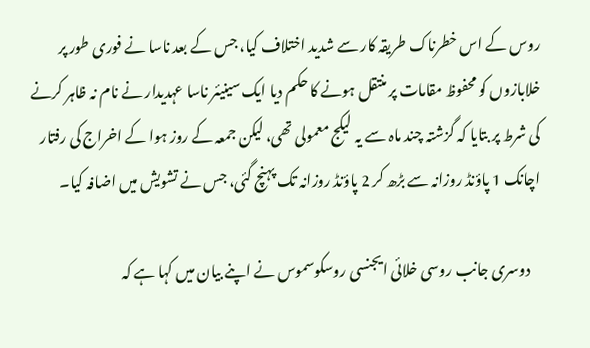روس کے اس خطرناک طریقہ کار سے شدید اختلاف کیا، جس کے بعد ناسا نے فوری طور پر خلابازوں کو محفوظ مقامات پر منتقل ہونے کا حکم دیا ایک سینیئر ناسا عہدیدار نے نام نہ ظاہر کرنے کی شرط پر بتایا کہ گزشتہ چند ماہ سے یہ لیکج معمولی تھی، لیکن جمعہ کے روز ہوا کے اخراج کی رفتار اچانک 1 پاؤنڈ روزانہ سے بڑھ کر 2 پاؤنڈ روزانہ تک پہنچ گئی، جس نے تشویش میں اضافہ کیا۔

    دوسری جانب روسی خلائی ایجنسی روسکوسموس نے اپنے بیان میں کہا ہے کہ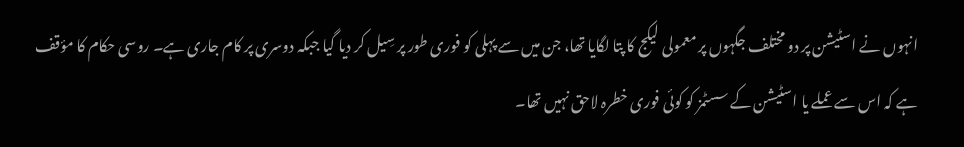انہوں نے اسٹیشن پر دو مختلف جگہوں پر معمولی لیکج کا پتا لگایا تھا، جن میں سے پہلی کو فوری طور پر سِیل کر دیا گیا جبکہ دوسری پر کام جاری ہے۔ روسی حکام کا مؤقف ہے کہ اس سے عملے یا اسٹیشن کے سسٹمز کو کوئی فوری خطرہ لاحق نہیں تھا۔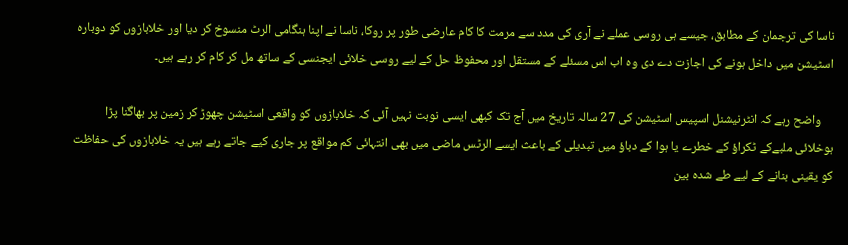ناسا کی ترجمان کے مطابق، جیسے ہی روسی عملے نے آری کی مدد سے مرمت کا کام عارضی طور پر روکا، ناسا نے اپنا ہنگامی الرٹ منسوخ کر دیا اور خلابازوں کو دوبارہ اسٹیشن میں داخل ہونے کی اجازت دے دی وہ اب اس مسئلے کے مستقل اور محفوظ حل کے لیے روسی خلائی ایجنسی کے ساتھ مل کر کام کر رہے ہیں۔

    واضح رہے کہ انٹرنیشنل اسپیس اسٹیشن کی 27 سالہ تاریخ میں آج تک کبھی ایسی نوبت نہیں آئی کہ خلابازوں کو واقعی اسٹیشن چھوڑ کر زمین پر بھاگنا پڑا ہوخلائی ملبےکے ٹکراؤ کے خطرے یا ہوا کے دباؤ میں تبدیلی کے باعث ایسے الرٹس ماضی میں بھی انتہائی کم مواقع پر جاری کیے جاتے رہے ہیں یہ خلابازوں کی حفاظت کو یقینی بنانے کے لیے طے شدہ بین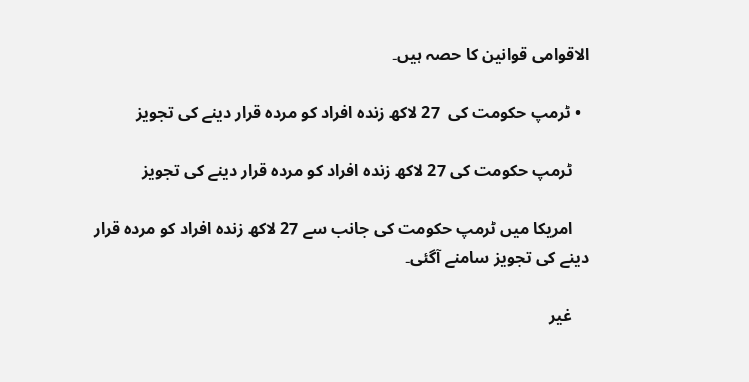الاقوامی قوانین کا حصہ ہیں۔

  • ٹرمپ حکومت کی  27 لاکھ زندہ افراد کو مردہ قرار دینے کی تجویز

    ٹرمپ حکومت کی 27 لاکھ زندہ افراد کو مردہ قرار دینے کی تجویز

    امریکا میں ٹرمپ حکومت کی جانب سے 27 لاکھ زندہ افراد کو مردہ قرار دینے کی تجویز سامنے آگئی۔

    غیر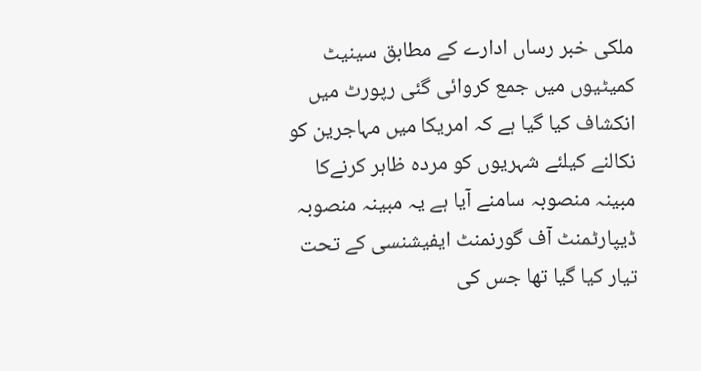ملکی خبر رساں ادارے کے مطابق سینیٹ کمیٹیوں میں جمع کروائی گئی رپورٹ میں انکشاف کیا گیا ہے کہ امریکا میں مہاجرین کو نکالنے کیلئے شہریوں کو مردہ ظاہر کرنےکا مبینہ منصوبہ سامنے آیا ہے یہ مبینہ منصوبہ ڈیپارٹمنٹ آف گورنمنٹ ایفیشنسی کے تحت تیار کیا گیا تھا جس کی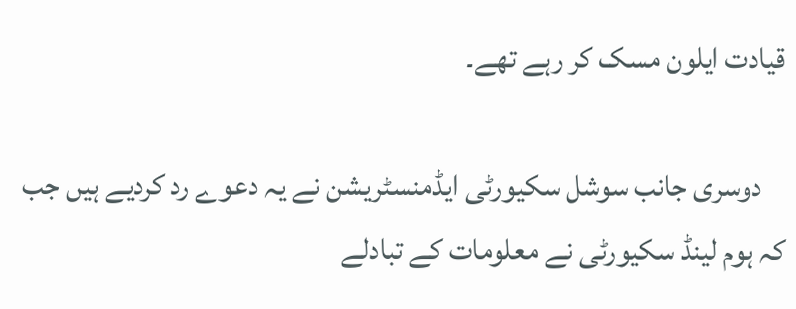قیادت ایلون مسک کر رہے تھے۔

    دوسری جانب سوشل سکیورٹی ایڈمنسٹریشن نے یہ دعوے رد کردیے ہیں جب کہ ہوم لینڈ سکیورٹی نے معلومات کے تبادلے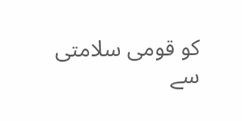کو قومی سلامتی سے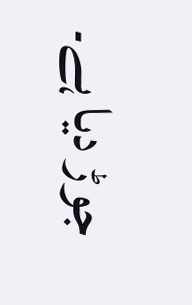جوڑ دیا ہے۔